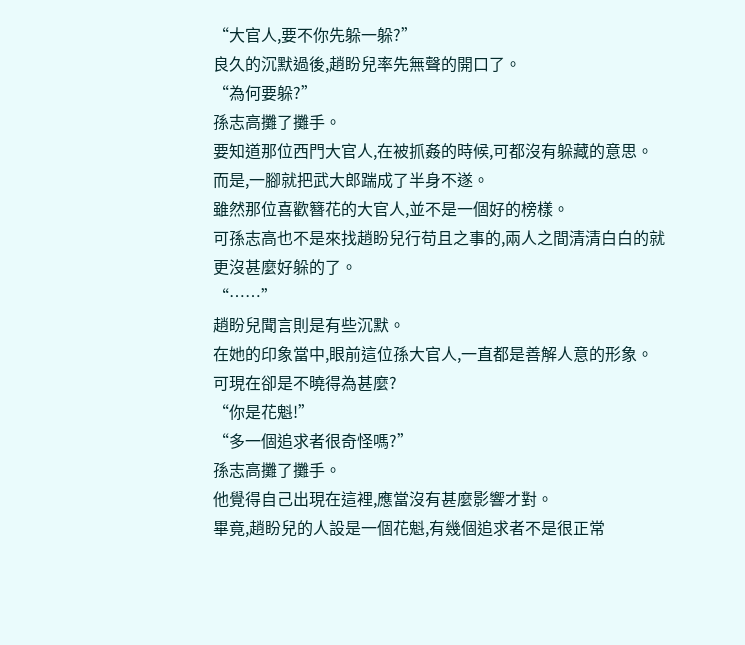“大官人,要不你先躲一躲?”
良久的沉默過後,趙盼兒率先無聲的開口了。
“為何要躲?”
孫志高攤了攤手。
要知道那位西門大官人,在被抓姦的時候,可都沒有躲藏的意思。
而是,一腳就把武大郎踹成了半身不遂。
雖然那位喜歡簪花的大官人,並不是一個好的榜樣。
可孫志高也不是來找趙盼兒行苟且之事的,兩人之間清清白白的就更沒甚麼好躲的了。
“……”
趙盼兒聞言則是有些沉默。
在她的印象當中,眼前這位孫大官人,一直都是善解人意的形象。
可現在卻是不曉得為甚麼?
“你是花魁!”
“多一個追求者很奇怪嗎?”
孫志高攤了攤手。
他覺得自己出現在這裡,應當沒有甚麼影響才對。
畢竟,趙盼兒的人設是一個花魁,有幾個追求者不是很正常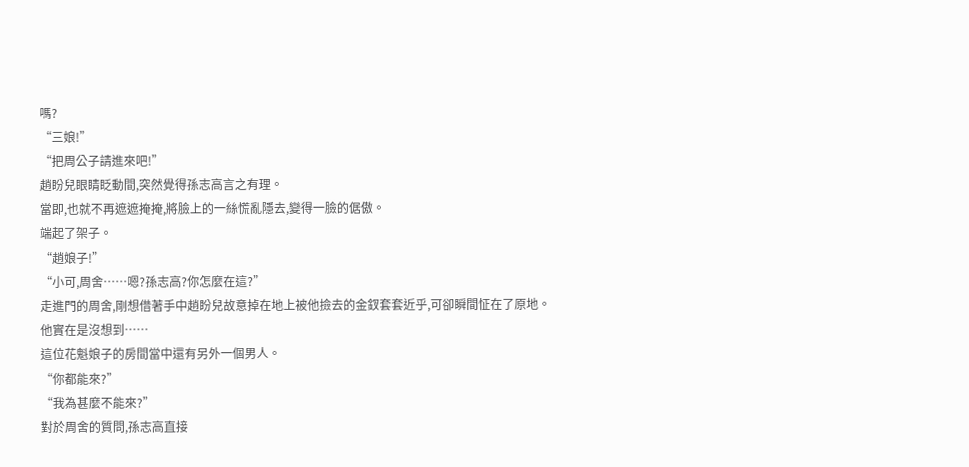嗎?
“三娘!”
“把周公子請進來吧!”
趙盼兒眼睛眨動間,突然覺得孫志高言之有理。
當即,也就不再遮遮掩掩,將臉上的一絲慌亂隱去,變得一臉的倨傲。
端起了架子。
“趙娘子!”
“小可,周舍……嗯?孫志高?你怎麼在這?”
走進門的周舍,剛想借著手中趙盼兒故意掉在地上被他撿去的金釵套套近乎,可卻瞬間怔在了原地。
他實在是沒想到……
這位花魁娘子的房間當中還有另外一個男人。
“你都能來?”
“我為甚麼不能來?”
對於周舍的質問,孫志高直接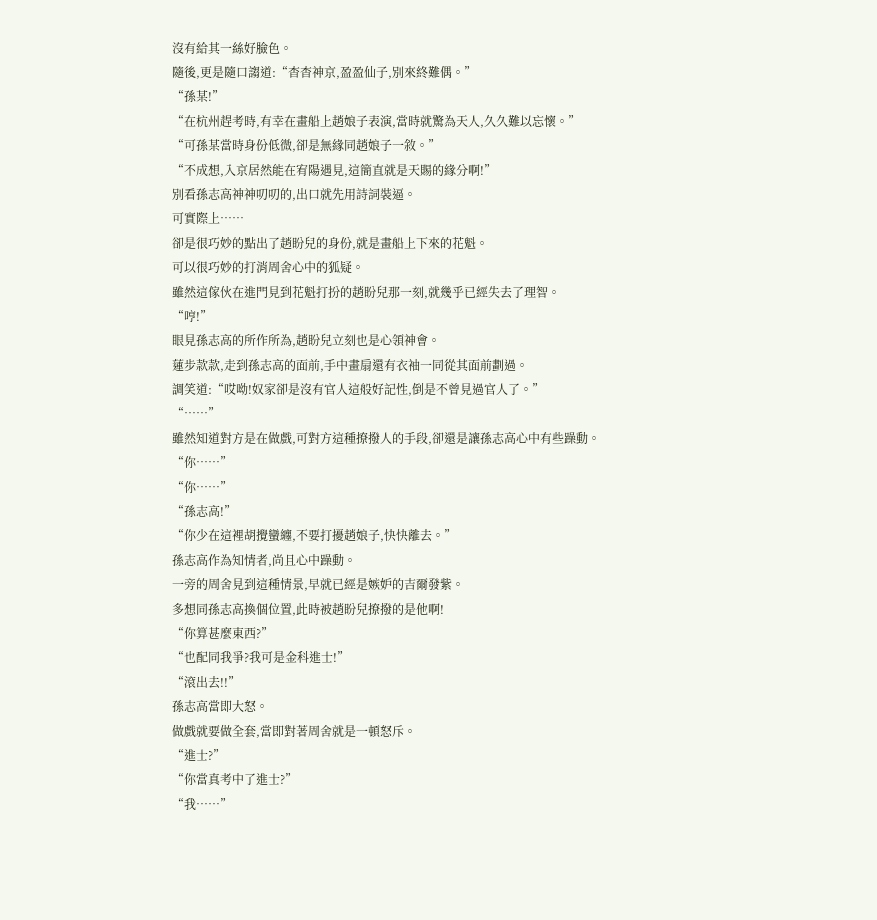沒有給其一絲好臉色。
隨後,更是隨口謅道:“杳杳神京,盈盈仙子,別來終難偶。”
“孫某!”
“在杭州趕考時,有幸在畫船上趙娘子表演,當時就驚為天人,久久難以忘懷。”
“可孫某當時身份低微,卻是無緣同趙娘子一敘。”
“不成想,入京居然能在宥陽遇見,這簡直就是天賜的緣分啊!”
別看孫志高神神叨叨的,出口就先用詩詞裝逼。
可實際上……
卻是很巧妙的點出了趙盼兒的身份,就是畫船上下來的花魁。
可以很巧妙的打消周舍心中的狐疑。
雖然這傢伙在進門見到花魁打扮的趙盼兒那一刻,就幾乎已經失去了理智。
“哼!”
眼見孫志高的所作所為,趙盼兒立刻也是心領神會。
蓮步款款,走到孫志高的面前,手中畫扇還有衣袖一同從其面前劃過。
調笑道:“哎呦!奴家卻是沒有官人這般好記性,倒是不曾見過官人了。”
“……”
雖然知道對方是在做戲,可對方這種撩撥人的手段,卻還是讓孫志高心中有些躁動。
“你……”
“你……”
“孫志高!”
“你少在這裡胡攪蠻纏,不要打擾趙娘子,快快離去。”
孫志高作為知情者,尚且心中躁動。
一旁的周舍見到這種情景,早就已經是嫉妒的吉爾發紫。
多想同孫志高換個位置,此時被趙盼兒撩撥的是他啊!
“你算甚麼東西?”
“也配同我爭?我可是金科進士!”
“滾出去!!”
孫志高當即大怒。
做戲就要做全套,當即對著周舍就是一頓怒斥。
“進士?”
“你當真考中了進士?”
“我……”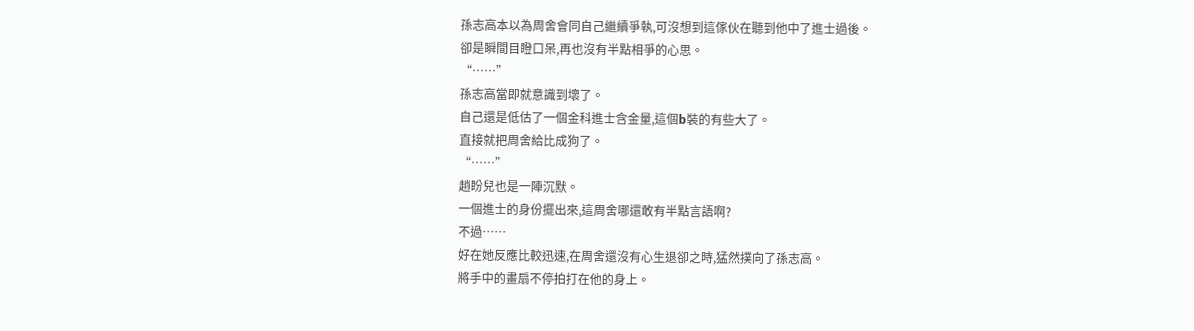孫志高本以為周舍會同自己繼續爭執,可沒想到這傢伙在聽到他中了進士過後。
卻是瞬間目瞪口呆,再也沒有半點相爭的心思。
“……”
孫志高當即就意識到壞了。
自己還是低估了一個金科進士含金量,這個b裝的有些大了。
直接就把周舍給比成狗了。
“……”
趙盼兒也是一陣沉默。
一個進士的身份擺出來,這周舍哪還敢有半點言語啊?
不過……
好在她反應比較迅速,在周舍還沒有心生退卻之時,猛然撲向了孫志高。
將手中的畫扇不停拍打在他的身上。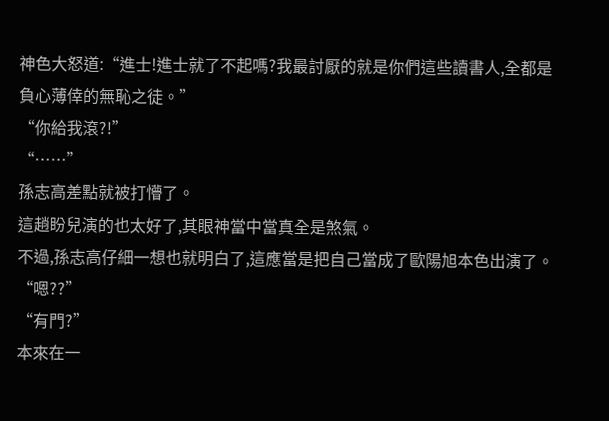神色大怒道:“進士!進士就了不起嗎?我最討厭的就是你們這些讀書人,全都是負心薄倖的無恥之徒。”
“你給我滾?!”
“……”
孫志高差點就被打懵了。
這趙盼兒演的也太好了,其眼神當中當真全是煞氣。
不過,孫志高仔細一想也就明白了,這應當是把自己當成了歐陽旭本色出演了。
“嗯??”
“有門?”
本來在一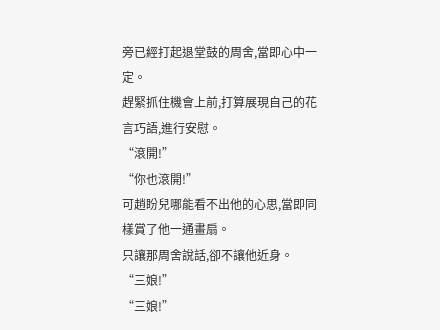旁已經打起退堂鼓的周舍,當即心中一定。
趕緊抓住機會上前,打算展現自己的花言巧語,進行安慰。
“滾開!”
“你也滾開!”
可趙盼兒哪能看不出他的心思,當即同樣賞了他一通畫扇。
只讓那周舍說話,卻不讓他近身。
“三娘!”
“三娘!”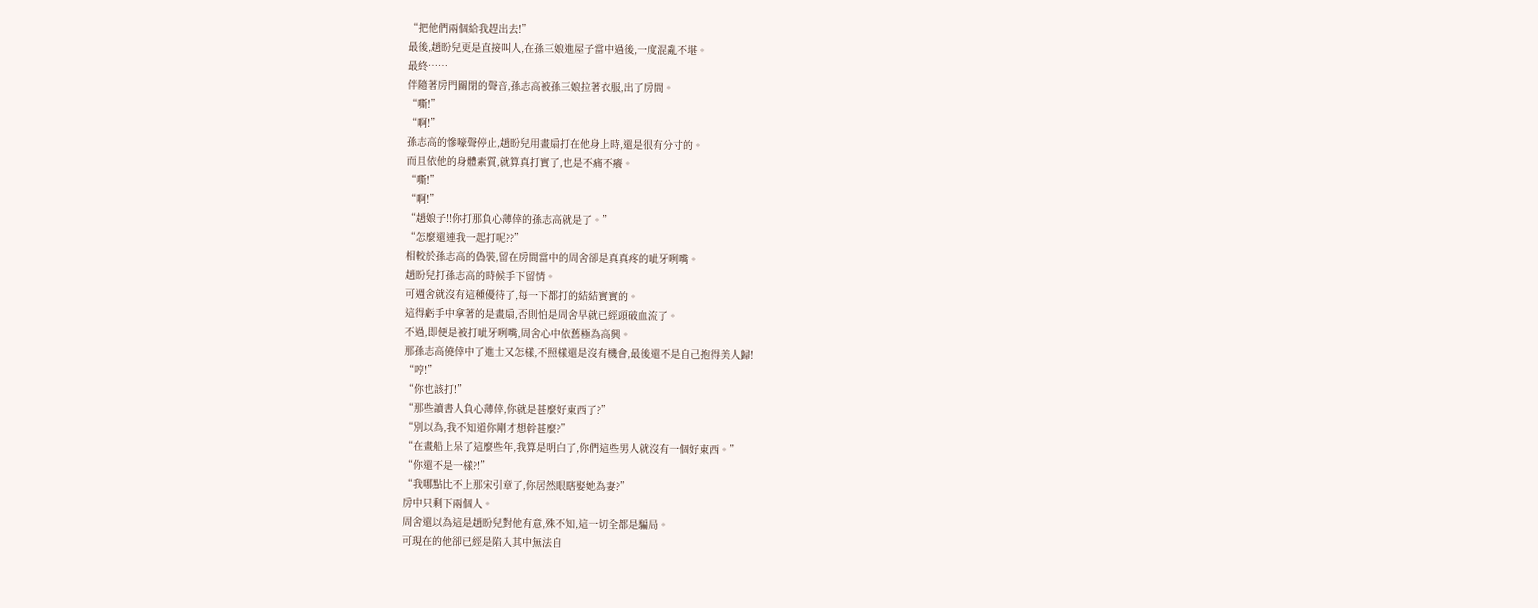“把他們兩個給我趕出去!”
最後,趙盼兒更是直接叫人,在孫三娘進屋子當中過後,一度混亂不堪。
最終……
伴隨著房門關閉的聲音,孫志高被孫三娘拉著衣服,出了房間。
“嘶!”
“啊!”
孫志高的慘嚎聲停止,趙盼兒用畫扇打在他身上時,還是很有分寸的。
而且依他的身體素質,就算真打實了,也是不痛不癢。
“嘶!”
“啊!”
“趙娘子!!你打那負心薄倖的孫志高就是了。”
“怎麼還連我一起打呢??”
相較於孫志高的偽裝,留在房間當中的周舍卻是真真疼的呲牙咧嘴。
趙盼兒打孫志高的時候手下留情。
可週舍就沒有這種優待了,每一下都打的結結實實的。
這得虧手中拿著的是畫扇,否則怕是周舍早就已經頭破血流了。
不過,即便是被打呲牙咧嘴,周舍心中依舊極為高興。
那孫志高僥倖中了進士又怎樣,不照樣還是沒有機會,最後還不是自己抱得美人歸!
“哼!”
“你也該打!”
“那些讀書人負心薄倖,你就是甚麼好東西了?”
“別以為,我不知道你剛才想幹甚麼?”
“在畫船上呆了這麼些年,我算是明白了,你們這些男人就沒有一個好東西。”
“你還不是一樣?!”
“我哪點比不上那宋引章了,你居然眼瞎娶她為妻?”
房中只剩下兩個人。
周舍還以為這是趙盼兒對他有意,殊不知,這一切全都是騙局。
可現在的他卻已經是陷入其中無法自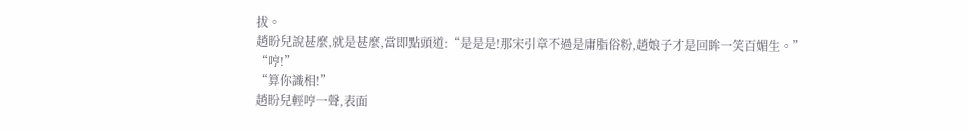拔。
趙盼兒說甚麼,就是甚麼,當即點頭道:“是是是!那宋引章不過是庸脂俗粉,趙娘子才是回眸一笑百媚生。”
“哼!”
“算你識相!”
趙盼兒輕哼一聲,表面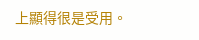上顯得很是受用。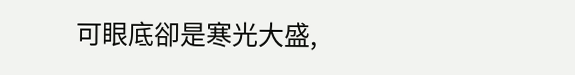可眼底卻是寒光大盛,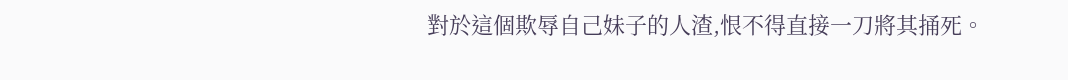對於這個欺辱自己妹子的人渣,恨不得直接一刀將其捅死。